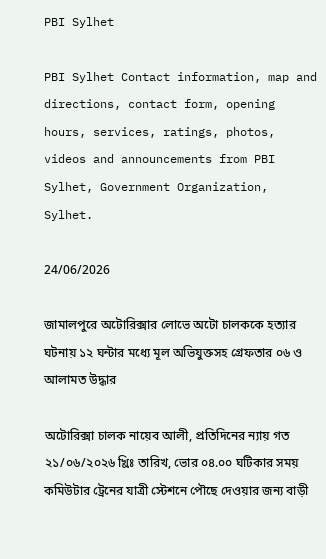PBI Sylhet

PBI Sylhet Contact information, map and directions, contact form, opening hours, services, ratings, photos, videos and announcements from PBI Sylhet, Government Organization, Sylhet.

24/06/2026

জামালপুরে অটোরিক্সার লোভে অটো চালককে হত্যার ঘটনায় ১২ ঘন্টার মধ্যে মূল অভিযুক্তসহ গ্রেফতার ০৬ ও আলামত উদ্ধার

অটোরিক্সা চালক নায়েব আলী, প্রতিদিনের ন্যায় গত ২১/০৬/২০২৬ খ্রিঃ তারিখ, ভোর ০৪.০০ ঘটিকার সময় কমিউটার ট্রেনের যাত্রী স্টেশনে পৌছে দেওয়ার জন্য বাড়ী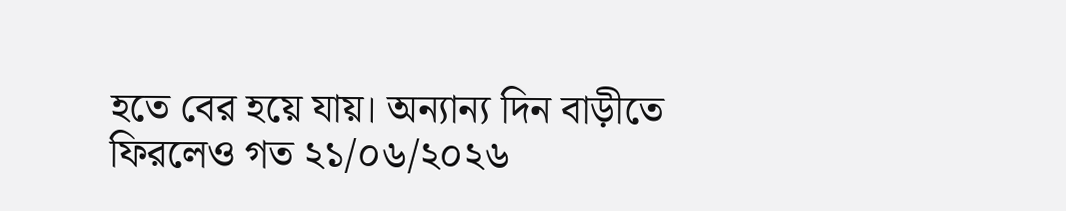হতে বের হয়ে যায়। অন্যান্য দিন বাড়ীতে ফিরলেও গত ২১/০৬/২০২৬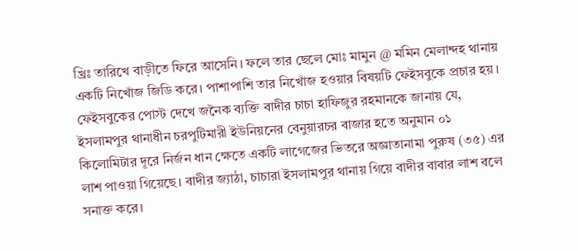খ্রিঃ তারিখে বাড়ীতে ফিরে আসেনি। ফলে তার ছেলে মোঃ মামুন @ মমিন মেলান্দহ থানায় একটি নিখোঁজ জিডি করে। পাশাপাশি তার নিখোঁজ হওয়ার বিষয়টি ফেইসবুকে প্রচার হয়। ফেইসবুকের পোস্ট দেখে জনৈক ব্যক্তি বাদীর চাচা হাফিজুর রহমানকে জানায় যে, ইসলামপুর থানাধীন চরপুটিমারী ইউনিয়নের বেনুয়ারচর বাজার হতে অনুমান ০১ কিলোমিটার দূরে নির্জন ধান ক্ষেতে একটি লাগেজের ভিতরে অজ্ঞাতানামা পুরুষ (৩৫) এর লাশ পাওয়া গিয়েছে। বাদীর জ্যাঠা, চাচারা ইসলামপুর থানায় গিয়ে বাদীর বাবার লাশ বলে সনাক্ত করে।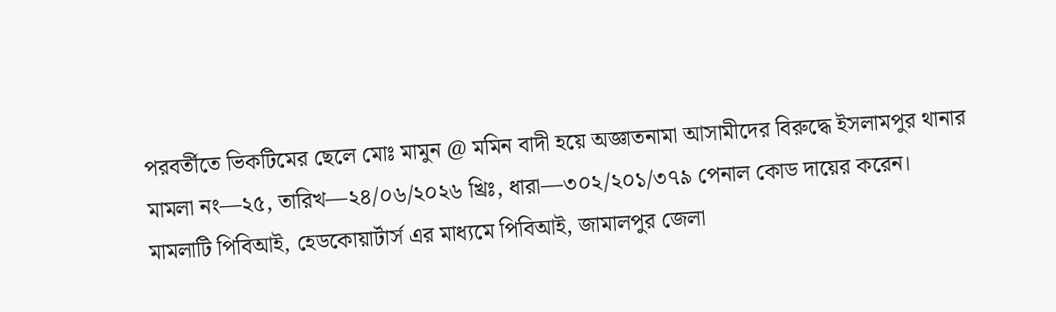পরবর্তীতে ভিকটিমের ছেলে মোঃ মামুন @ মমিন বাদী হয়ে অজ্ঞাতনামা আসামীদের বিরুদ্ধে ইসলামপুর থানার মামলা নং—২৫, তারিখ—২৪/০৬/২০২৬ খ্রিঃ, ধারা—৩০২/২০১/৩৭৯ পেনাল কোড দায়ের করেন।
মামলাটি পিবিআই, হেডকোয়ার্টার্স এর মাধ্যমে পিবিআই, জামালপুর জেলা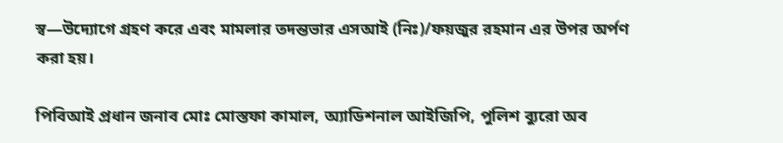স্ব—উদ্যোগে গ্রহণ করে এবং মামলার তদন্তভার এসআই (নিঃ)/ফয়জুর রহমান এর উপর অর্পণ করা হয়।

পিবিআই প্রধান জনাব মোঃ মোস্তফা কামাল, অ্যাডিশনাল আইজিপি, পুলিশ ব্যুরো অব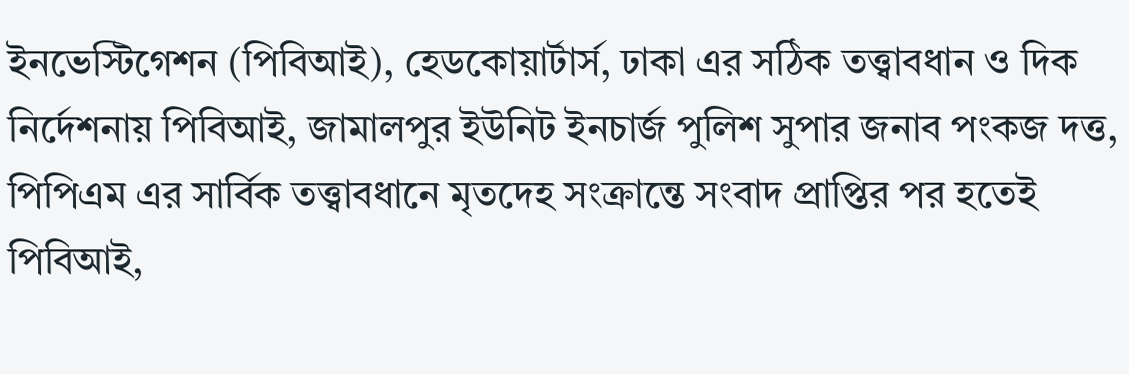ইনভেস্টিগেশন (পিবিআই), হেডকোয়ার্টার্স, ঢাকা এর সঠিক তত্ত্বাবধান ও দিক নির্দেশনায় পিবিআই, জামালপুর ইউনিট ইনচার্জ পুলিশ সুপার জনাব পংকজ দত্ত, পিপিএম এর সার্বিক তত্ত্বাবধানে মৃতদেহ সংক্রান্তে সংবাদ প্রাপ্তির পর হতেই পিবিআই,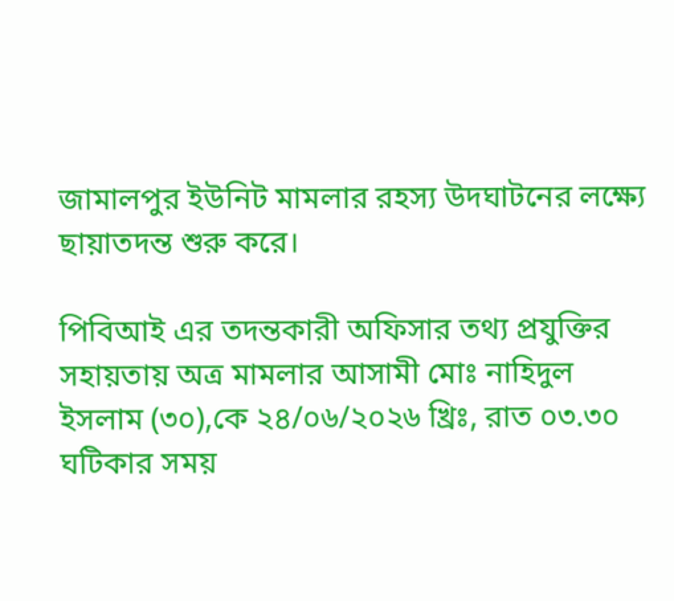জামালপুর ইউনিট মামলার রহস্য উদঘাটনের লক্ষ্যে ছায়াতদন্ত শুরু করে।

পিবিআই এর তদন্তকারী অফিসার তথ্য প্রযুক্তির সহায়তায় অত্র মামলার আসামী মোঃ নাহিদুল ইসলাম (৩০),কে ২৪/০৬/২০২৬ খ্রিঃ, রাত ০৩.৩০ ঘটিকার সময়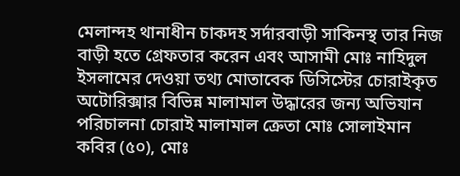মেলান্দহ থানাধীন চাকদহ সর্দারবাড়ী সাকিনস্থ তার নিজ বাড়ী হতে গ্রেফতার করেন এবং আসামী মোঃ নাহিদুল ইসলামের দেওয়া তথ্য মোতাবেক ডিসিস্টের চোরাইকৃত অটোরিক্সার বিভিন্ন মালামাল উদ্ধারের জন্য অভিযান পরিচালনা চোরাই মালামাল ক্রেতা মোঃ সোলাইমান কবির (৫০), মোঃ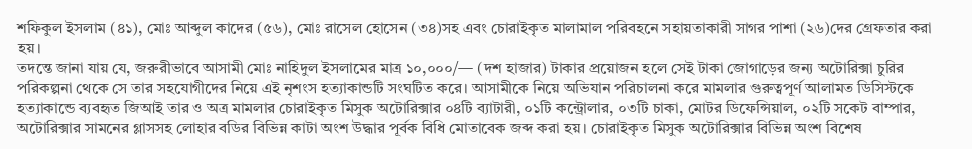শফিকুল ইসলাম (৪১), মোঃ আব্দুল কাদের (৫৬), মোঃ রাসেল হোসেন (৩৪)সহ এবং চোরাইকৃত মালামাল পরিবহনে সহায়তাকারী সাগর পাশা (২৬)দের গ্রেফতার করা হয়।
তদন্তে জানা যায় যে, জরুরীভাবে আসামী মোঃ নাহিদুল ইসলামের মাত্র ১০,০০০/— (দশ হাজার) টাকার প্রয়োজন হলে সেই টাকা জোগাড়ের জন্য অটোরিক্সা চুরির পরিকল্পনা থেকে সে তার সহযোগীদের নিয়ে এই নৃশংস হত্যাকান্ডটি সংঘটিত করে। আসামীকে নিয়ে অভিযান পরিচালনা করে মামলার গুরুত্বপূর্ণ আলামত ডিসিস্টকে হত্যাকান্ডে ব্যবহৃত জিআই তার ও অত্র মামলার চোরাইকৃত মিসুক অটোরিক্সার ০৪টি ব্যাটারী, ০১টি কন্ট্রোলার, ০৩টি চাকা, মোটর ডিফেন্সিয়াল, ০২টি সকেট বাম্পার, অটোরিক্সার সামনের গ্লাসসহ লোহার বডির বিভিন্ন কাটা অংশ উদ্ধার পূর্বক বিধি মোতাবেক জব্দ করা হয়। চোরাইকৃত মিসুক অটোরিক্সার বিভিন্ন অংশ বিশেষ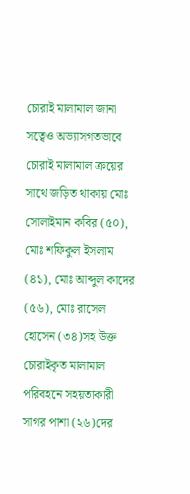চোরাই মালামাল জানা সত্বেও অভ্যাসগতভাবে চোরাই মালামাল ক্রয়ের সাথে জড়িত থাকায় মোঃ সোলাইমান কবির (৫০), মোঃ শফিকুল ইসলাম (৪১), মোঃ আব্দুল কাদের (৫৬), মোঃ রাসেল হোসেন (৩৪)সহ উক্ত চোরাইকৃত মালামাল পরিবহনে সহয়তাকারী সাগর পাশা (২৬)দের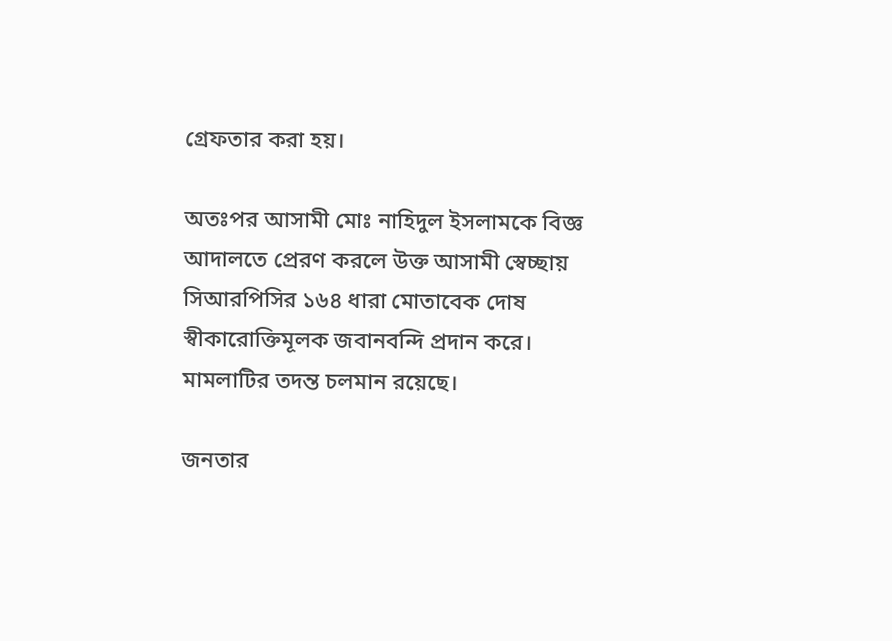গ্রেফতার করা হয়।

অতঃপর আসামী মোঃ নাহিদুল ইসলামকে বিজ্ঞ আদালতে প্রেরণ করলে উক্ত আসামী স্বেচ্ছায় সিআরপিসির ১৬৪ ধারা মোতাবেক দোষ স্বীকারোক্তিমূলক জবানবন্দি প্রদান করে।
মামলাটির তদন্ত চলমান রয়েছে।

জনতার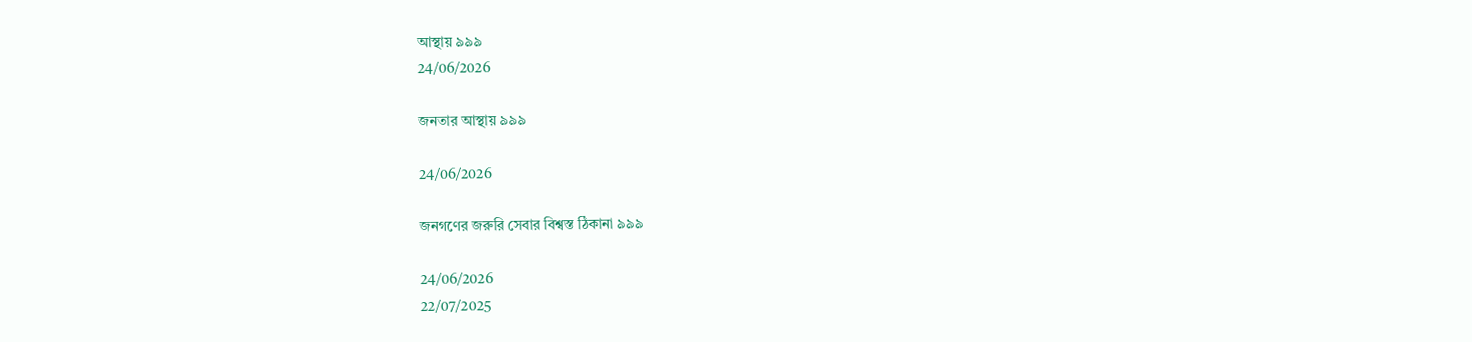আস্থায় ৯৯৯
24/06/2026

জনতার আস্থায় ৯৯৯

24/06/2026

জনগণের জরুরি সেবার বিশ্বস্ত ঠিকানা ৯৯৯

24/06/2026
22/07/2025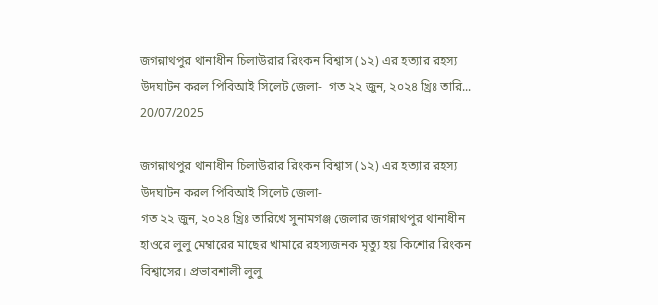জগন্নাথপুর থানাধীন চিলাউরার রিংকন বিশ্বাস (১২) এর হত্যার রহস্য উদঘাটন করল পিবিআই সিলেট জেলা-  গত ২২ জুন, ২০২৪ খ্রিঃ তারি...
20/07/2025

জগন্নাথপুর থানাধীন চিলাউরার রিংকন বিশ্বাস (১২) এর হত্যার রহস্য উদঘাটন করল পিবিআই সিলেট জেলা-
গত ২২ জুন, ২০২৪ খ্রিঃ তারিখে সুনামগঞ্জ জেলার জগন্নাথপুর থানাধীন হাওরে লুলু মেম্বারের মাছের খামারে রহস্যজনক মৃত্যু হয় কিশোর রিংকন বিশ্বাসের। প্রভাবশালী লুলু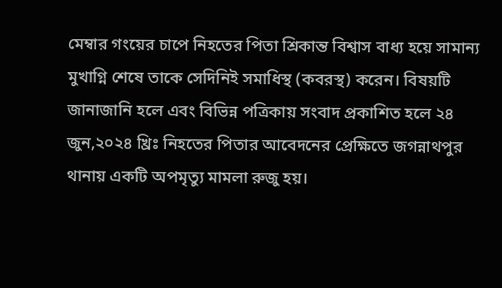মেম্বার গংয়ের চাপে নিহতের পিতা শ্রিকান্ত বিশ্বাস বাধ্য হয়ে সামান্য মুখাগ্নি শেষে তাকে সেদিনিই সমাধিস্থ (কবরস্থ) করেন। বিষয়টি জানাজানি হলে এবং বিভিন্ন পত্রিকায় সংবাদ প্রকাশিত হলে ২৪ জুন,২০২৪ খ্রিঃ নিহতের পিতার আবেদনের প্রেক্ষিতে জগন্নাথপুর থানায় একটি অপমৃত্যু মামলা রুজু হয়।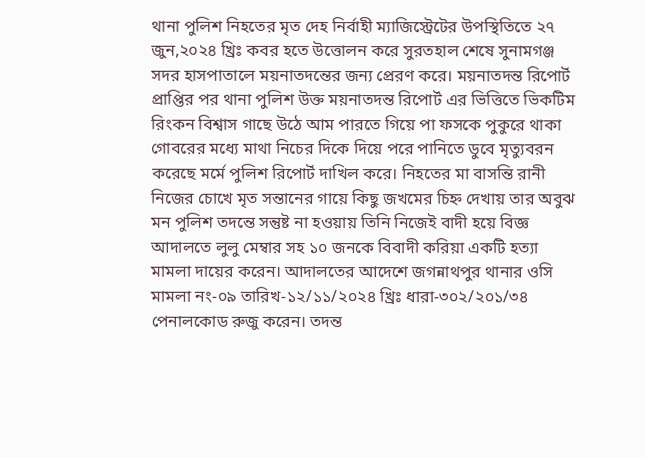থানা পুলিশ নিহতের মৃত দেহ নির্বাহী ম্যাজিস্ট্রেটের উপস্থিতিতে ২৭ জুন,২০২৪ খ্রিঃ কবর হতে উত্তোলন করে সুরতহাল শেষে সুনামগঞ্জ সদর হাসপাতালে ময়নাতদন্তের জন্য প্রেরণ করে। ময়নাতদন্ত রিপোর্ট প্রাপ্তির পর থানা পুলিশ উক্ত ময়নাতদন্ত রিপোর্ট এর ভিত্তিতে ভিকটিম রিংকন বিশ্বাস গাছে উঠে আম পারতে গিয়ে পা ফসকে পুকুরে থাকা গোবরের মধ্যে মাথা নিচের দিকে দিয়ে পরে পানিতে ডুবে মৃত্যুবরন করেছে মর্মে পুলিশ রিপোর্ট দাখিল করে। নিহতের মা বাসন্তি রানী নিজের চোখে মৃত সন্তানের গায়ে কিছু জখমের চিহ্ন দেখায় তার অবুঝ মন পুলিশ তদন্তে সন্তুষ্ট না হওয়ায় তিনি নিজেই বাদী হয়ে বিজ্ঞ আদালতে লুলু মেম্বার সহ ১০ জনকে বিবাদী করিয়া একটি হত্যা মামলা দায়ের করেন। আদালতের আদেশে জগন্নাথপুর থানার ওসি মামলা নং-০৯ তারিখ-১২/১১/২০২৪ খ্রিঃ ধারা-৩০২/২০১/৩৪ পেনালকোড রুজু করেন। তদন্ত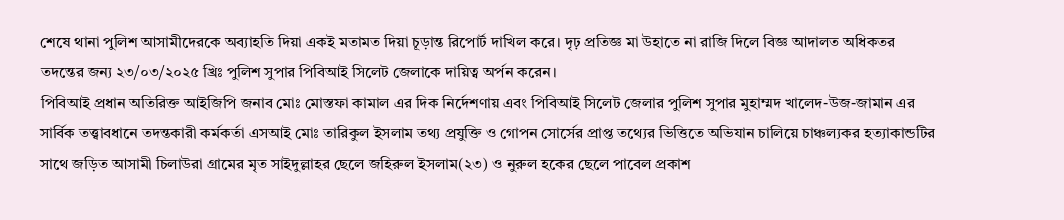শেষে থানা পুলিশ আসামীদেরকে অব্যাহতি দিয়া একই মতামত দিয়া চূড়ান্ত রিপোর্ট দাখিল করে। দৃঢ় প্রতিজ্ঞ মা উহাতে না রাজি দিলে বিজ্ঞ আদালত অধিকতর তদন্তের জন্য ২৩/০৩/২০২৫ খ্রিঃ পুলিশ সুপার পিবিআই সিলেট জেলাকে দায়িত্ব অর্পন করেন।
পিবিআই প্রধান অতিরিক্ত আইজিপি জনাব মোঃ মোস্তফা কামাল এর দিক নির্দেশণায় এবং পিবিআই সিলেট জেলার পুলিশ সুপার মুহাম্মদ খালেদ-উজ-জামান এর সার্বিক তত্ত্বাবধানে তদন্তকারী কর্মকর্তা এসআই মোঃ তারিকুল ইসলাম তথ্য প্রযুক্তি ও গোপন সোর্সের প্রাপ্ত তথ্যের ভিত্তিতে অভিযান চালিয়ে চাঞ্চল্যকর হত্যাকান্ডটির সাথে জড়িত আসামী চিলাউরা গ্রামের মৃত সাইদুল্লাহর ছেলে জহিরুল ইসলাম(২৩) ও নুরুল হকের ছেলে পাবেল প্রকাশ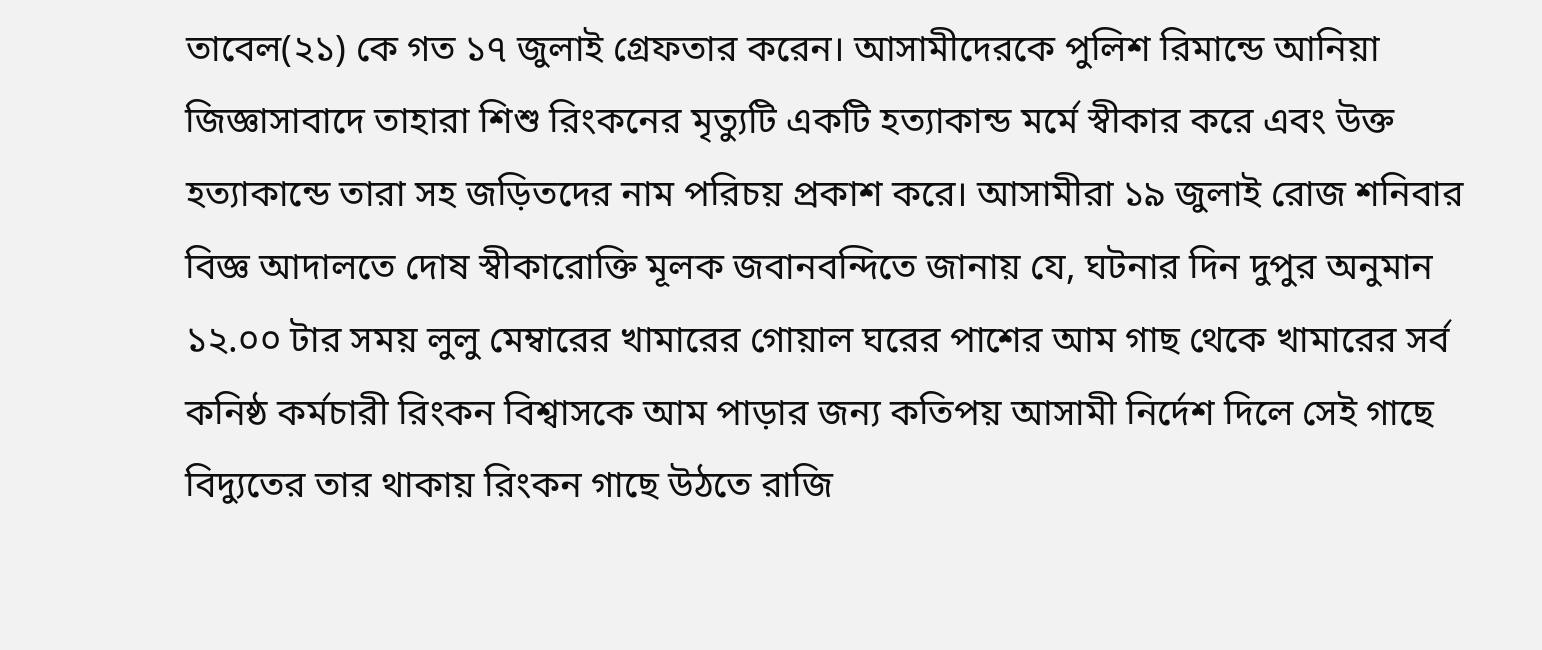তাবেল(২১) কে গত ১৭ জুলাই গ্রেফতার করেন। আসামীদেরকে পুলিশ রিমান্ডে আনিয়া জিজ্ঞাসাবাদে তাহারা শিশু রিংকনের মৃত্যুটি একটি হত্যাকান্ড মর্মে স্বীকার করে এবং উক্ত হত্যাকান্ডে তারা সহ জড়িতদের নাম পরিচয় প্রকাশ করে। আসামীরা ১৯ জুলাই রোজ শনিবার বিজ্ঞ আদালতে দোষ স্বীকারোক্তি মূলক জবানবন্দিতে জানায় যে, ঘটনার দিন দুপুর অনুমান ১২.০০ টার সময় লুলু মেম্বারের খামারের গোয়াল ঘরের পাশের আম গাছ থেকে খামারের সর্ব কনিষ্ঠ কর্মচারী রিংকন বিশ্বাসকে আম পাড়ার জন্য কতিপয় আসামী নির্দেশ দিলে সেই গাছে বিদ্যুতের তার থাকায় রিংকন গাছে উঠতে রাজি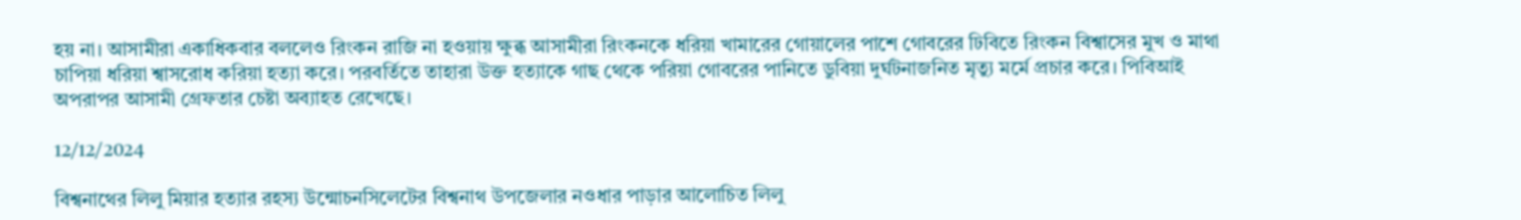হয় না। আসামীরা একাধিকবার বললেও রিংকন রাজি না হওয়ায় ক্ষুব্ধ আসামীরা রিংকনকে ধরিয়া খামারের গোয়ালের পাশে গোবরের ঢিবিতে রিংকন বিশ্বাসের মুখ ও মাথা চাপিয়া ধরিয়া শ্বাসরোধ করিয়া হত্যা করে। পরবর্তিতে তাহারা উক্ত হত্যাকে গাছ থেকে পরিয়া গোবরের পানিতে ডুবিয়া দুর্ঘটনাজনিত মৃত্যু মর্মে প্রচার করে। পিবিআই অপরাপর আসামী গ্রেফতার চেষ্টা অব্যাহত রেখেছে।

12/12/2024

বিশ্বনাথের লিলু মিয়ার হত্যার রহস্য উন্মোচনসিলেটের বিশ্বনাথ উপজেলার নওধার পাড়ার আলোচিত লিলু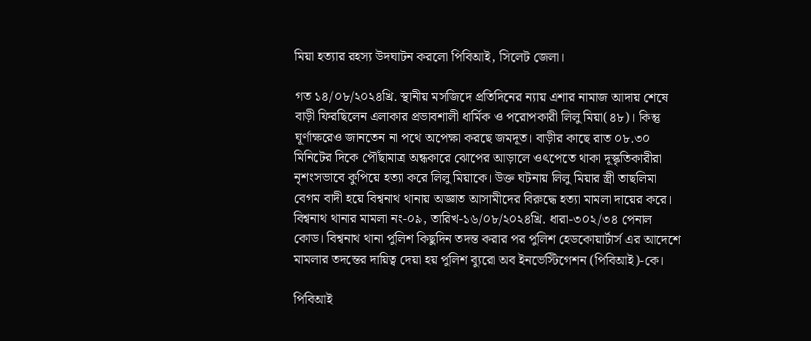মিয়া হত্যার রহস্য উদঘাটন করলো পিবিআই, সিলেট জেলা।

গত ১৪/০৮/২০২৪খ্রি. স্থানীয় মসজিদে প্রতিদিনের ন্যায় এশার নামাজ আদায় শেষে বাড়ী ফিরছিলেন এলাকার প্রভাবশালী ধার্মিক ও পরোপকারী লিলু মিয়া(৪৮)। কিন্তু ঘূর্ণাক্ষরেও জানতেন না পথে অপেক্ষা করছে জমদূত। বাড়ীর কাছে রাত ০৮.৩০ মিনিটের দিকে পৌঁছামাত্র অন্ধকারে ঝোপের আড়ালে ওৎপেতে থাকা দূস্কৃতিকারীরা নৃশংসভাবে কুপিয়ে হত্যা করে লিলু মিয়াকে। উক্ত ঘটনায় লিলু মিয়ার স্ত্রী তাছলিমা বেগম বাদী হয়ে বিশ্বনাথ থানায় অজ্ঞাত আসামীদের বিরুদ্ধে হত্যা মামলা দায়ের করে। বিশ্বনাথ থানার মামলা নং-০৯, তারিখ-১৬/০৮/২০২৪খ্রি. ধারা-৩০২/৩৪ পেনাল কোড। বিশ্বনাথ থানা পুলিশ কিছুদিন তদন্ত করার পর পুলিশ হেডকোয়ার্টার্স এর আদেশে মামলার তদন্তের দায়িত্ব দেয়া হয় পুলিশ ব্যুরো অব ইনভেস্টিগেশন (পিবিআই)-কে।

পিবিআই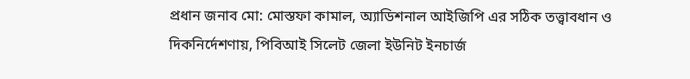প্রধান জনাব মো: মোস্তফা কামাল, অ্যাডিশনাল আইজিপি এর সঠিক তত্ত্বাবধান ও দিকনির্দেশণায়, পিবিআই সিলেট জেলা ইউনিট ইনচার্জ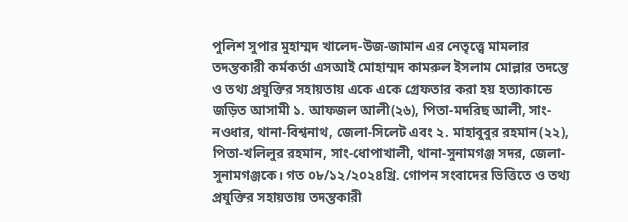পুলিশ সুপার মুহাম্মদ খালেদ-উজ-জামান এর নেতৃত্ত্বে মামলার তদন্তকারী কর্মকর্তা এসআই মোহাম্মদ কামরুল ইসলাম মোল্লার তদন্তে ও তথ্য প্রযুক্তির সহায়তায় একে একে গ্রেফতার করা হয় হত্যাকান্ডে জড়িত আসামী ১. আফজল আলী(২৬), পিতা-মদরিছ আলী, সাং-নওধার, থানা-বিশ্বনাথ, জেলা-সিলেট এবং ২. মাহাবুবুর রহমান(২২), পিতা-খলিলুর রহমান, সাং-ধোপাখালী, থানা-সুনামগঞ্জ সদর, জেলা-সুনামগঞ্জকে। গত ০৮/১২/২০২৪খ্রি. গোপন সংবাদের ভিত্তিতে ও তথ্য প্রযুক্তির সহায়তায় তদন্তকারী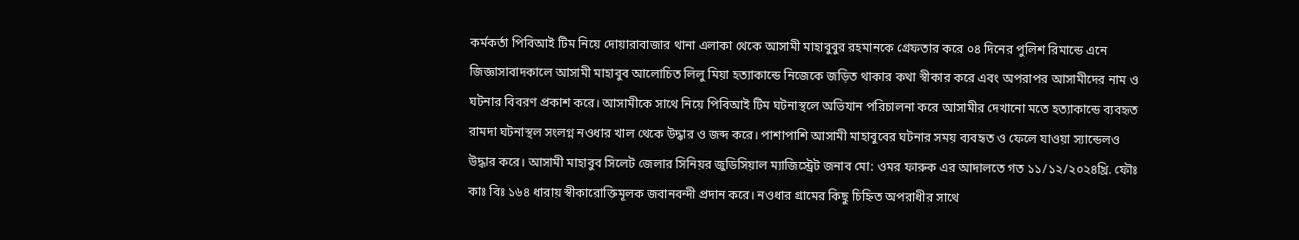কর্মকর্তা পিবিআই টিম নিয়ে দোয়ারাবাজার থানা এলাকা থেকে আসামী মাহাবুবুর রহমানকে গ্রেফতার করে ০৪ দিনের পুলিশ রিমান্ডে এনে জিজ্ঞাসাবাদকালে আসামী মাহাবুব আলোচিত লিলু মিয়া হত্যাকান্ডে নিজেকে জড়িত থাকার কথা স্বীকার করে এবং অপরাপর আসামীদের নাম ও ঘটনার বিবরণ প্রকাশ করে। আসামীকে সাথে নিয়ে পিবিআই টিম ঘটনাস্থলে অভিযান পরিচালনা করে আসামীর দেখানো মতে হত্যাকান্ডে ব্যবহৃত রামদা ঘটনাস্থল সংলগ্ন নওধার খাল থেকে উদ্ধার ও জব্দ করে। পাশাপাশি আসামী মাহাবুবের ঘটনার সময় ব্যবহৃত ও ফেলে যাওয়া স্যান্ডেলও উদ্ধার করে। আসামী মাহাবুব সিলেট জেলার সিনিয়র জুডিসিয়াল ম্যাজিস্ট্রেট জনাব মো: ওমর ফারুক এর আদালতে গত ১১/১২/২০২৪খ্রি. ফৌঃ কাঃ বিঃ ১৬৪ ধারায় স্বীকারোক্তিমূলক জবানবন্দী প্রদান করে। নওধার গ্রামের কিছু চিহ্নিত অপরাধীর সাথে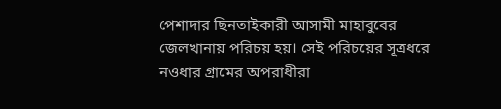পেশাদার ছিনতাইকারী আসামী মাহাবুবের জেলখানায় পরিচয় হয়। সেই পরিচয়ের সূত্রধরে নওধার গ্রামের অপরাধীরা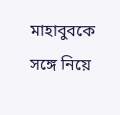মাহাবুবকে সঙ্গে নিয়ে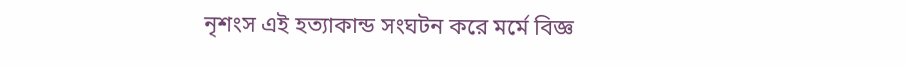নৃশংস এই হত্যাকান্ড সংঘটন করে মর্মে বিজ্ঞ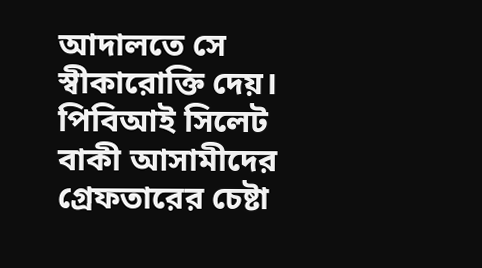আদালতে সে স্বীকারোক্তি দেয়। পিবিআই সিলেট বাকী আসামীদের গ্রেফতারের চেষ্টা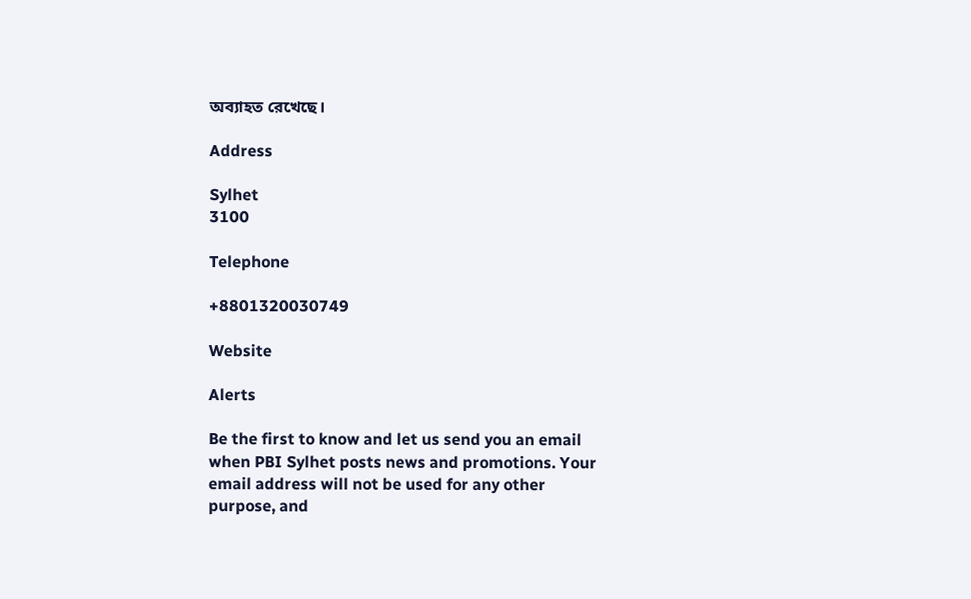অব্যাহত রেখেছে।

Address

Sylhet
3100

Telephone

+8801320030749

Website

Alerts

Be the first to know and let us send you an email when PBI Sylhet posts news and promotions. Your email address will not be used for any other purpose, and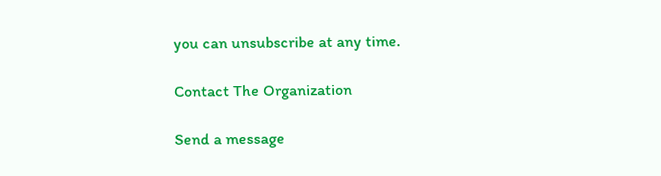you can unsubscribe at any time.

Contact The Organization

Send a message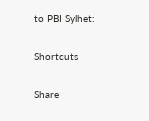to PBI Sylhet:

Shortcuts

Share